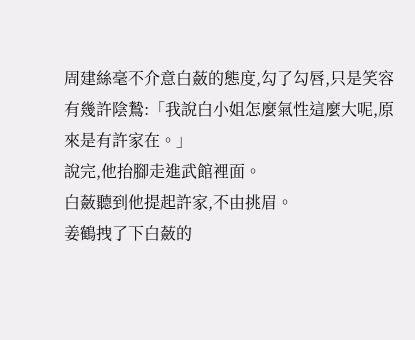周建絲毫不介意白蘞的態度,勾了勾唇,只是笑容有幾許陰鷙:「我說白小姐怎麼氣性這麼大呢,原來是有許家在。」
說完,他抬腳走進武館裡面。
白蘞聽到他提起許家,不由挑眉。
姜鶴拽了下白蘞的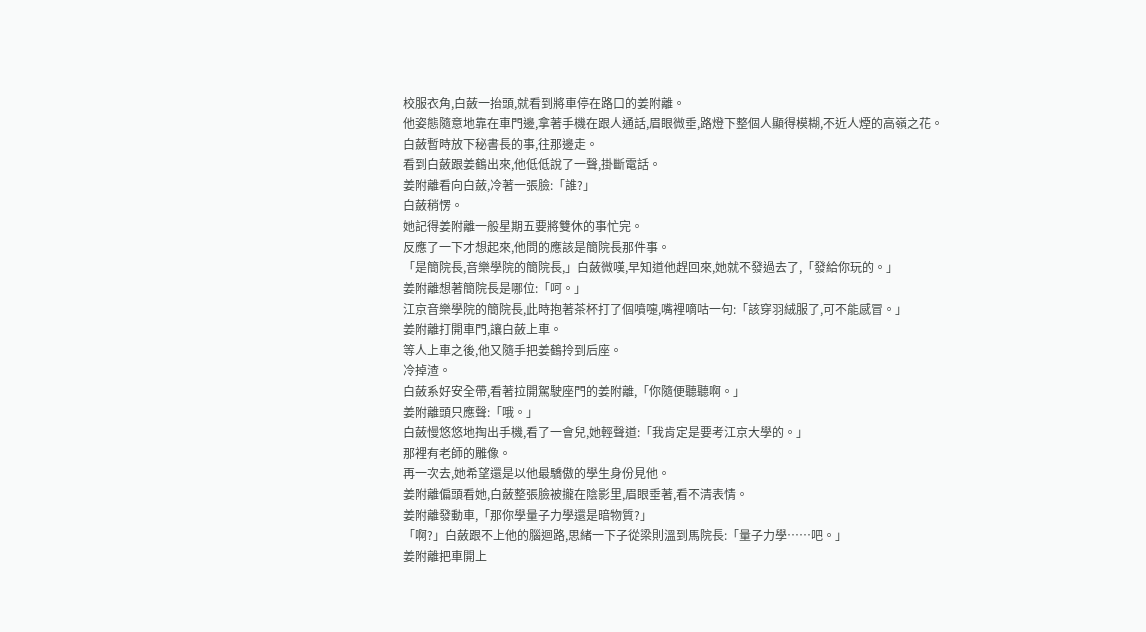校服衣角,白蘞一抬頭,就看到將車停在路口的姜附離。
他姿態隨意地靠在車門邊,拿著手機在跟人通話,眉眼微垂,路燈下整個人顯得模糊,不近人煙的高嶺之花。
白蘞暫時放下秘書長的事,往那邊走。
看到白蘞跟姜鶴出來,他低低說了一聲,掛斷電話。
姜附離看向白蘞,冷著一張臉:「誰?」
白蘞稍愣。
她記得姜附離一般星期五要將雙休的事忙完。
反應了一下才想起來,他問的應該是簡院長那件事。
「是簡院長,音樂學院的簡院長,」白蘞微嘆,早知道他趕回來,她就不發過去了,「發給你玩的。」
姜附離想著簡院長是哪位:「呵。」
江京音樂學院的簡院長,此時抱著茶杯打了個噴嚏,嘴裡嘀咕一句:「該穿羽絨服了,可不能感冒。」
姜附離打開車門,讓白蘞上車。
等人上車之後,他又隨手把姜鶴拎到后座。
冷掉渣。
白蘞系好安全帶,看著拉開駕駛座門的姜附離,「你隨便聽聽啊。」
姜附離頭只應聲:「哦。」
白蘞慢悠悠地掏出手機,看了一會兒,她輕聲道:「我肯定是要考江京大學的。」
那裡有老師的雕像。
再一次去,她希望還是以他最驕傲的學生身份見他。
姜附離偏頭看她,白蘞整張臉被攏在陰影里,眉眼垂著,看不清表情。
姜附離發動車,「那你學量子力學還是暗物質?」
「啊?」白蘞跟不上他的腦迴路,思緒一下子從梁則溫到馬院長:「量子力學……吧。」
姜附離把車開上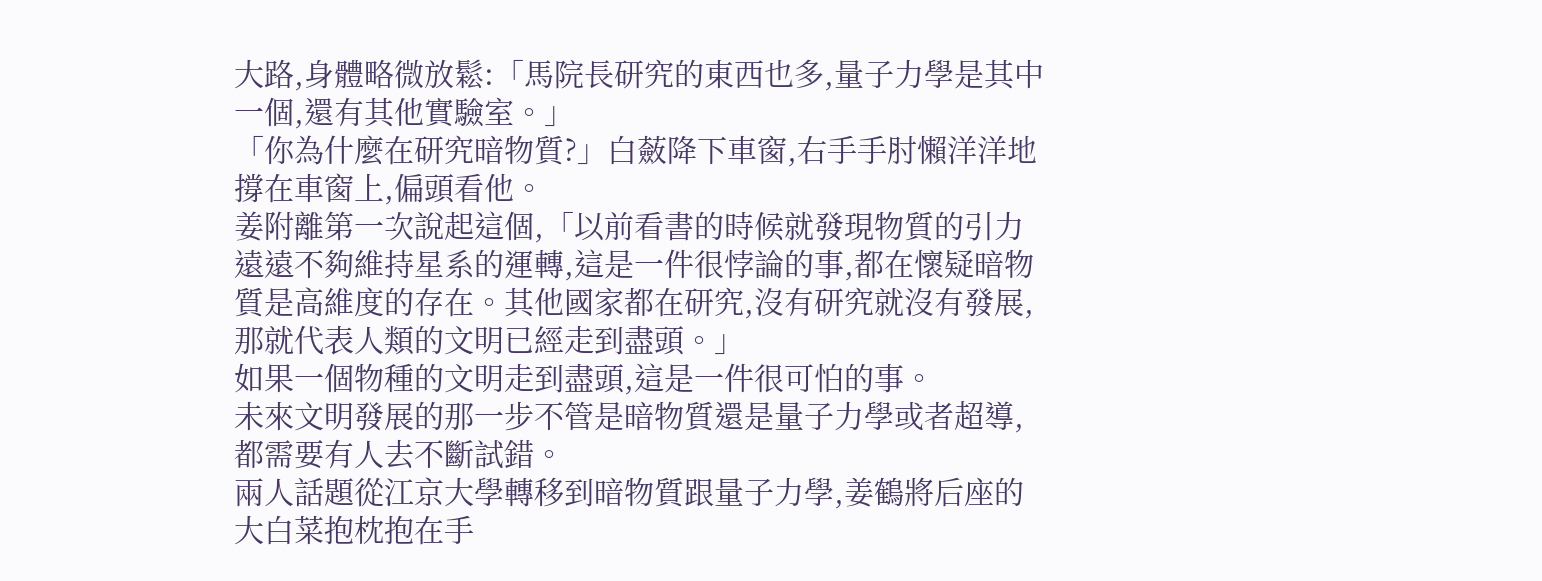大路,身體略微放鬆:「馬院長研究的東西也多,量子力學是其中一個,還有其他實驗室。」
「你為什麼在研究暗物質?」白蘞降下車窗,右手手肘懶洋洋地撐在車窗上,偏頭看他。
姜附離第一次說起這個,「以前看書的時候就發現物質的引力遠遠不夠維持星系的運轉,這是一件很悖論的事,都在懷疑暗物質是高維度的存在。其他國家都在研究,沒有研究就沒有發展,那就代表人類的文明已經走到盡頭。」
如果一個物種的文明走到盡頭,這是一件很可怕的事。
未來文明發展的那一步不管是暗物質還是量子力學或者超導,都需要有人去不斷試錯。
兩人話題從江京大學轉移到暗物質跟量子力學,姜鶴將后座的大白菜抱枕抱在手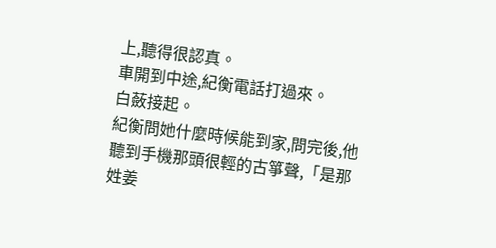上,聽得很認真。
車開到中途,紀衡電話打過來。
白蘞接起。
紀衡問她什麼時候能到家,問完後,他聽到手機那頭很輕的古箏聲,「是那姓姜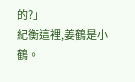的?」
紀衡這裡,姜鶴是小鶴。